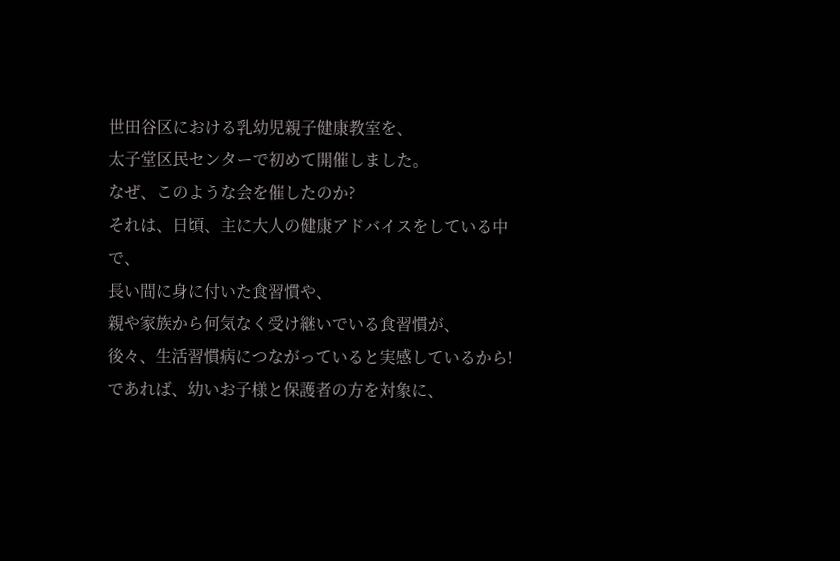世田谷区における乳幼児親子健康教室を、
太子堂区民センターで初めて開催しました。
なぜ、このような会を催したのか?
それは、日頃、主に大人の健康アドバイスをしている中で、
長い間に身に付いた食習慣や、
親や家族から何気なく受け継いでいる食習慣が、
後々、生活習慣病につながっていると実感しているから!
であれば、幼いお子様と保護者の方を対象に、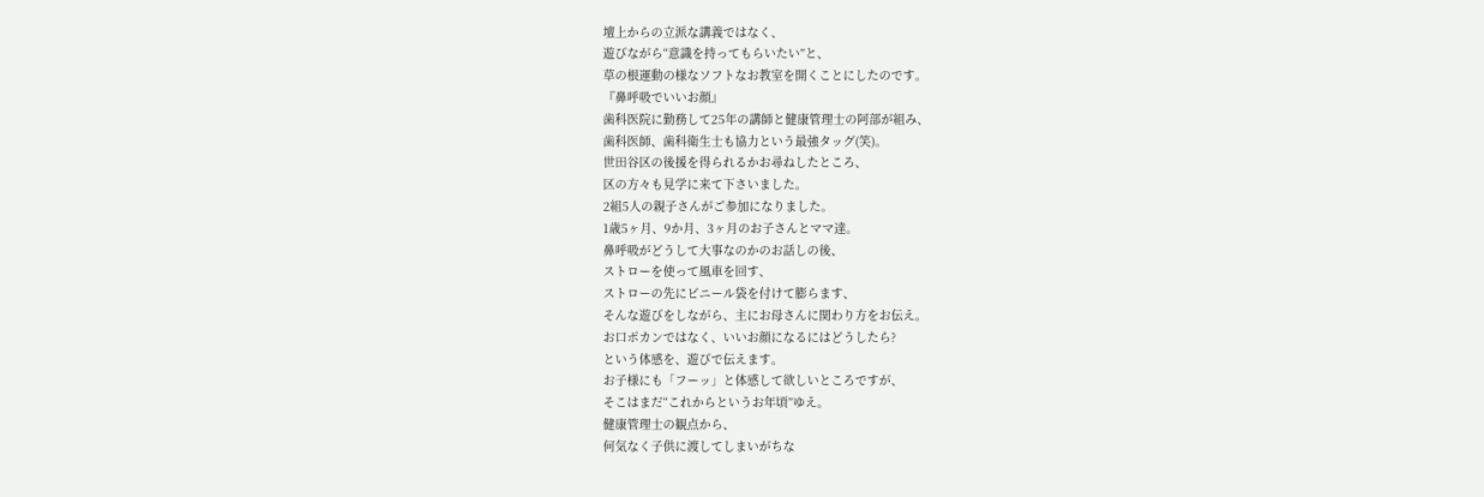壇上からの立派な講義ではなく、
遊びながら“意識を持ってもらいたい”と、
草の根運動の様なソフトなお教室を開くことにしたのです。
『鼻呼吸でいいお顔』
歯科医院に勤務して25年の講師と健康管理士の阿部が組み、
歯科医師、歯科衛生士も協力という最強タッグ(笑)。
世田谷区の後援を得られるかお尋ねしたところ、
区の方々も見学に来て下さいました。
2組5人の親子さんがご参加になりました。
1歳5ヶ月、9か月、3ヶ月のお子さんとママ達。
鼻呼吸がどうして大事なのかのお話しの後、
ストローを使って風車を回す、
ストローの先にビニール袋を付けて膨らます、
そんな遊びをしながら、主にお母さんに関わり方をお伝え。
お口ポカンではなく、いいお顔になるにはどうしたら?
という体感を、遊びで伝えます。
お子様にも「フーッ」と体感して欲しいところですが、
そこはまだ“これからというお年頃”ゆえ。
健康管理士の観点から、
何気なく子供に渡してしまいがちな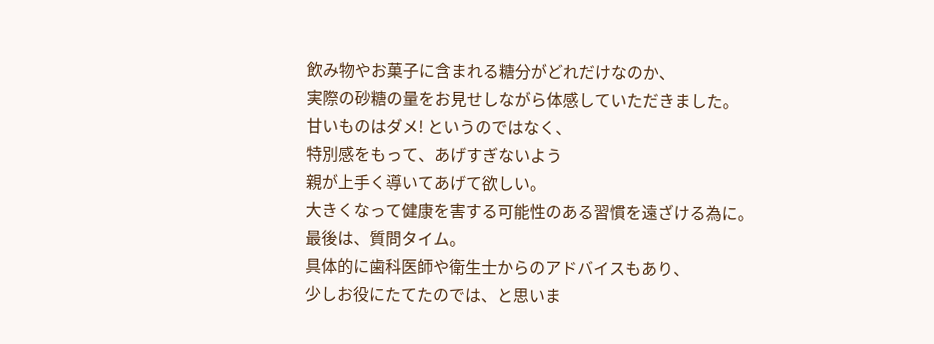飲み物やお菓子に含まれる糖分がどれだけなのか、
実際の砂糖の量をお見せしながら体感していただきました。
甘いものはダメ! というのではなく、
特別感をもって、あげすぎないよう
親が上手く導いてあげて欲しい。
大きくなって健康を害する可能性のある習慣を遠ざける為に。
最後は、質問タイム。
具体的に歯科医師や衛生士からのアドバイスもあり、
少しお役にたてたのでは、と思いま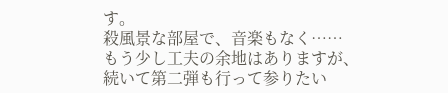す。
殺風景な部屋で、音楽もなく……
もう少し工夫の余地はありますが、
続いて第二弾も行って参りたい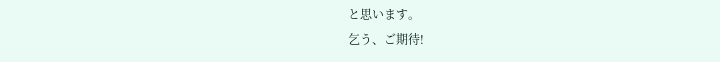と思います。
乞う、ご期待!